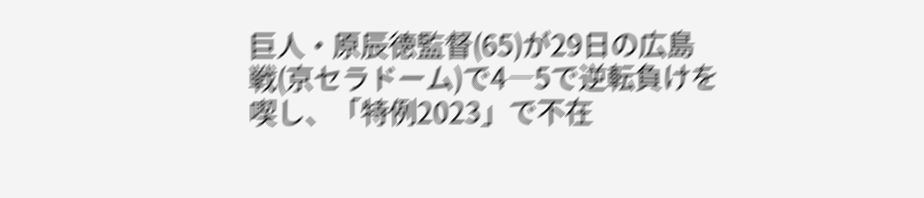巨人・原辰徳監督(65)が29日の広島戦(京セラドーム)で4―5で逆転負けを喫し、「特例2023」で不在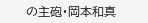の主砲・岡本和真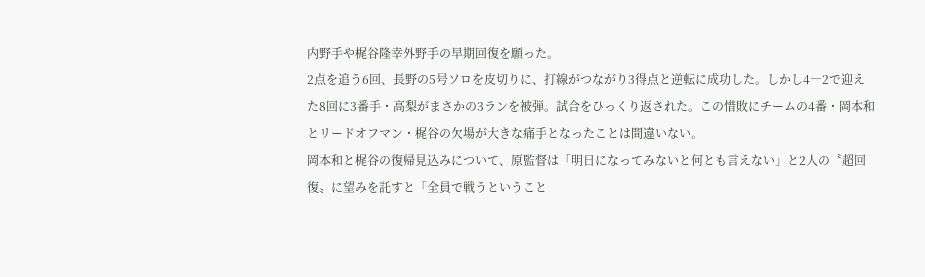内野手や梶谷隆幸外野手の早期回復を願った。
2点を追う6回、長野の5号ソロを皮切りに、打線がつながり3得点と逆転に成功した。しかし4―2で迎えた8回に3番手・高梨がまさかの3ランを被弾。試合をひっくり返された。この惜敗にチームの4番・岡本和とリードオフマン・梶谷の欠場が大きな痛手となったことは間違いない。
岡本和と梶谷の復帰見込みについて、原監督は「明日になってみないと何とも言えない」と2人の〝超回復〟に望みを託すと「全員で戦うということ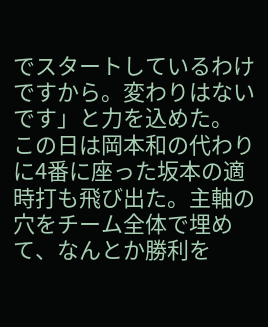でスタートしているわけですから。変わりはないです」と力を込めた。
この日は岡本和の代わりに4番に座った坂本の適時打も飛び出た。主軸の穴をチーム全体で埋めて、なんとか勝利を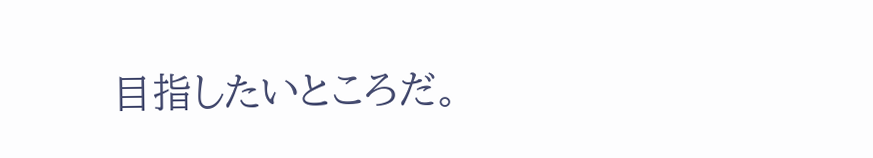目指したいところだ。